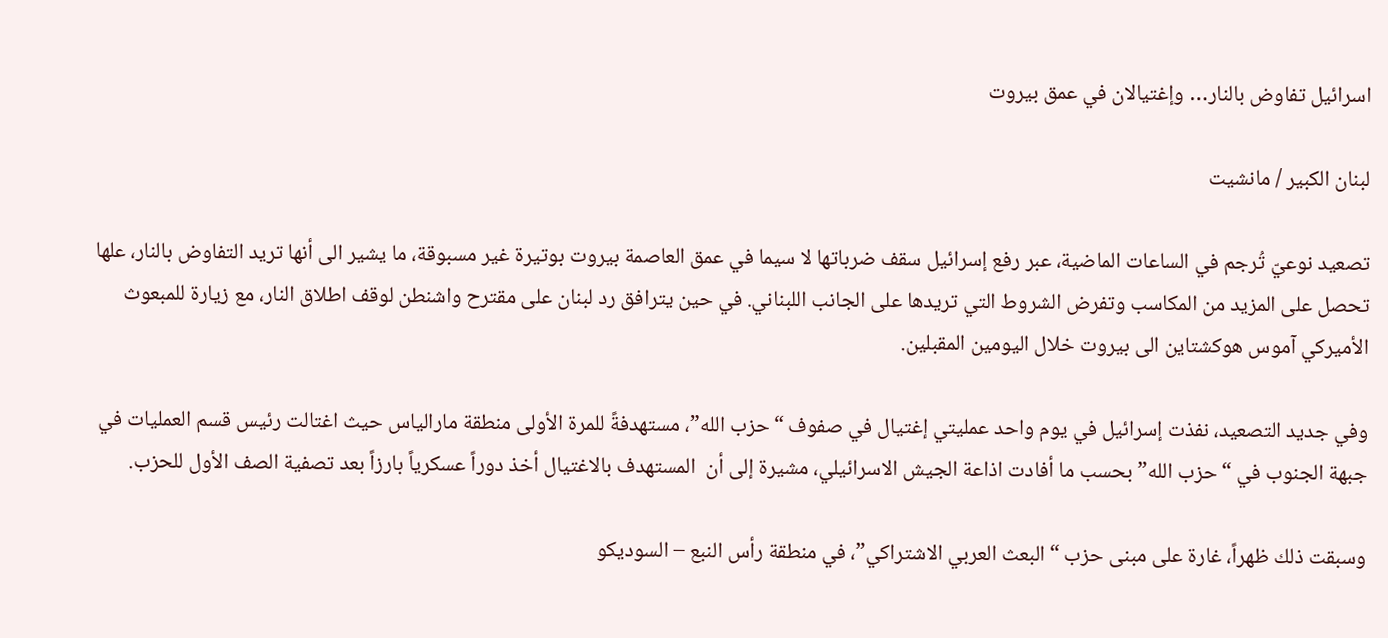اسرائيل تفاوض بالنار… وإغتيالان في عمق بيروت

لبنان الكبير / مانشيت

تصعيد نوعيّ تُرجم في الساعات الماضية، عبر رفع إسرائيل سقف ضرباتها لا سيما في عمق العاصمة بيروت بوتيرة غير مسبوقة، ما يشير الى أنها تريد التفاوض بالنار، علها تحصل على المزيد من المكاسب وتفرض الشروط التي تريدها على الجانب اللبناني. في حين يترافق رد لبنان على مقترح واشنطن لوقف اطلاق النار، مع زيارة للمبعوث الأميركي آموس هوكشتاين الى بيروت خلال اليومين المقبلين.

وفي جديد التصعيد، نفذت إسرائيل في يوم واحد عمليتي إغتيال في صفوف “حزب الله”، مستهدفةً للمرة الأولى منطقة مارالياس حيث اغتالت رئيس قسم العمليات في جبهة الجنوب في “حزب الله” بحسب ما أفادت اذاعة الجيش الاسرائيلي، مشيرة إلى أن  المستهدف بالاغتيال أخذ دوراً عسكرياً بارزاً بعد تصفية الصف الأول للحزب.

وسبقت ذلك ظهراً، غارة على مبنى حزب “البعث العربي الاشتراكي”، في منطقة رأس النبع – السوديكو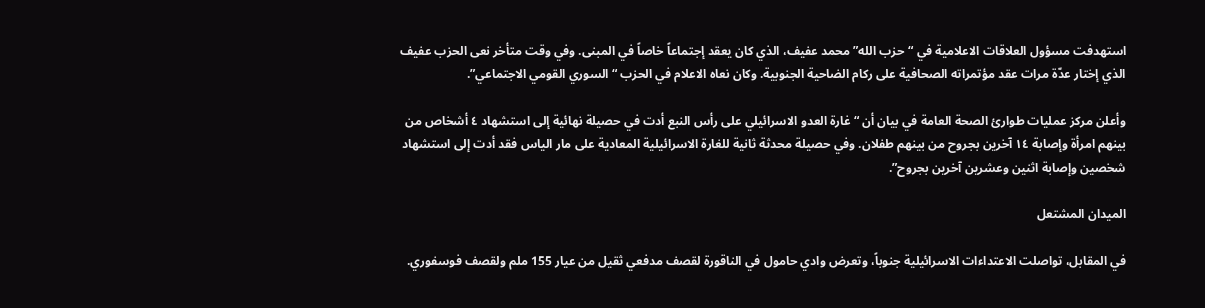استهدفت مسؤول العلاقات الاعلامية في “حزب الله” محمد عفيف، الذي كان يعقد إجتماعاً خاصاً في المبنى. وفي وقت متأخر نعى الحزب عفيف الذي إختار عدّة مرات عقد مؤتمراته الصحافية على ركام الضاحية الجنوبية. وكان نعاه الاعلام في الحزب “السوري القومي الاجتماعي”.

وأعلن مركز عمليات طوارئ الصحة العامة في بيان أن “غارة العدو الاسرائيلي على رأس النبع أدت في حصيلة نهائية إلى استشهاد ٤ أشخاص من بينهم امرأة وإصابة ١٤ آخرين بجروح من بينهم طفلان. وفي حصيلة محدثة ثانية للغارة الاسرائيلية المعادية على مار الياس فقد أدت إلى استشهاد شخصين وإصابة اثنين وعشرين آخرين بجروح”.

الميدان المشتعل

في المقابل، تواصلت الاعتداءات الاسرائيلية جنوباً، وتعرض وادي حامول في الناقورة لقصف مدفعي ثقيل من عيار 155 ملم ولقصف فوسفوري.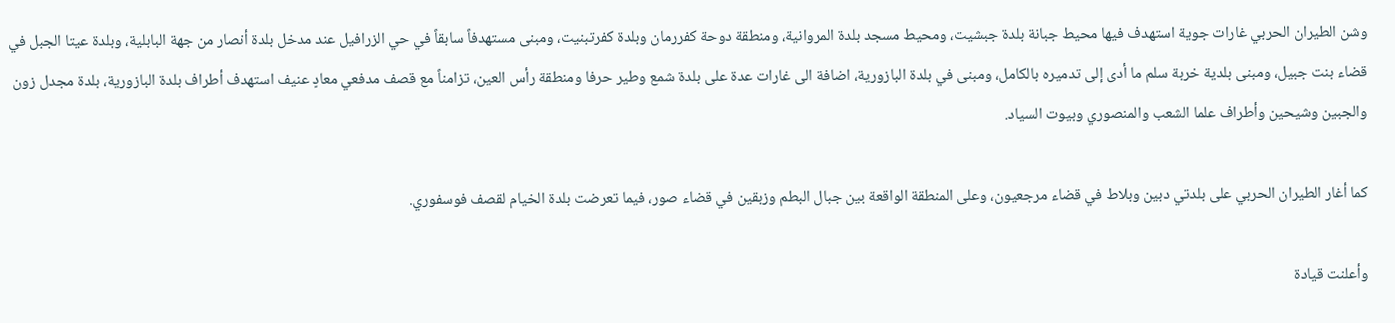وشن الطيران الحربي غارات جوية استهدف فيها محيط جبانة بلدة جبشيت، ومحيط مسجد بلدة المروانية، ومنطقة دوحة كفررمان وبلدة كفرتبنيت، ومبنى مستهدفاً سابقاً في حي الزرافيل عند مدخل بلدة أنصار من جهة البابلية، وبلدة عيتا الجبل في قضاء بنت جبيل، ومبنى بلدية خربة سلم ما أدى إلى تدميره بالكامل، ومبنى في بلدة البازورية، اضافة الى غارات عدة على بلدة شمع وطير حرفا ومنطقة رأس العين، تزامناً مع قصف مدفعي معادٍ عنيف استهدف أطراف بلدة البازورية، بلدة مجدل زون والجبين وشيحين وأطراف علما الشعب والمنصوري وبيوت السياد.

كما أغار الطيران الحربي على بلدتي دبين وبلاط في قضاء مرجعيون، وعلى المنطقة الواقعة بين جبال البطم وزبقين في قضاء صور، فيما تعرضت بلدة الخيام لقصف فوسفوري.

وأعلنت قيادة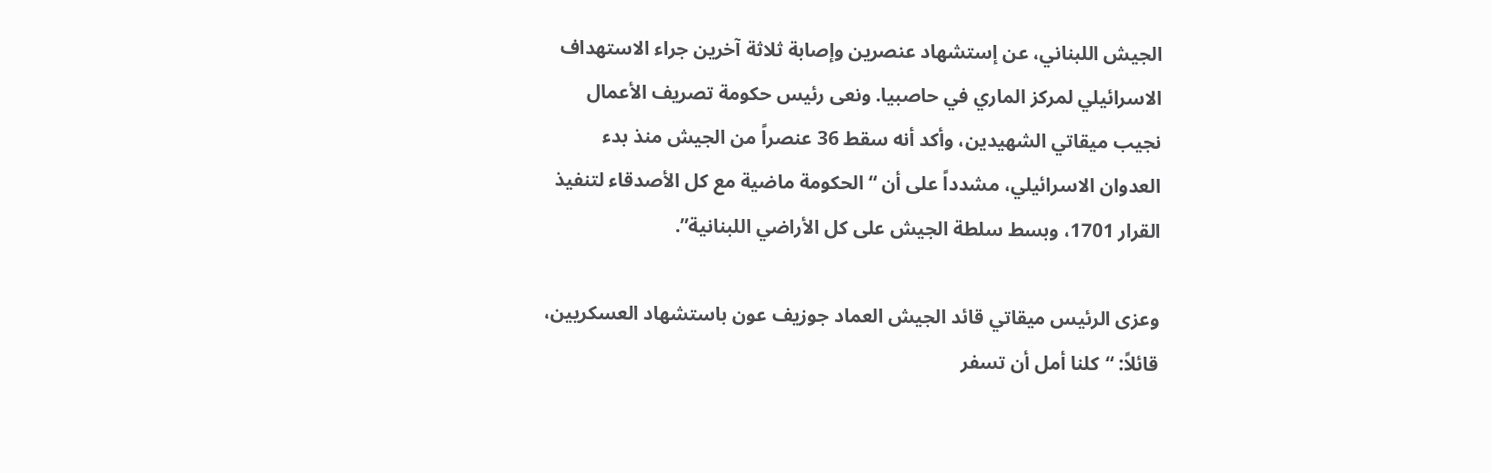الجيش اللبناني، عن إستشهاد عنصرين وإصابة ثلاثة آخرين جراء الاستهداف الاسرائيلي لمركز الماري في حاصبيا. ونعى رئيس حكومة تصريف الأعمال نجيب ميقاتي الشهيدين، وأكد أنه سقط 36 عنصراً من الجيش منذ بدء العدوان الاسرائيلي، مشدداً على أن “الحكومة ماضية مع كل الأصدقاء لتنفيذ القرار 1701، وبسط سلطة الجيش على كل الأراضي اللبنانية”.

وعزى الرئيس ميقاتي قائد الجيش العماد جوزيف عون باستشهاد العسكريين، قائلاً: “كلنا أمل أن تسفر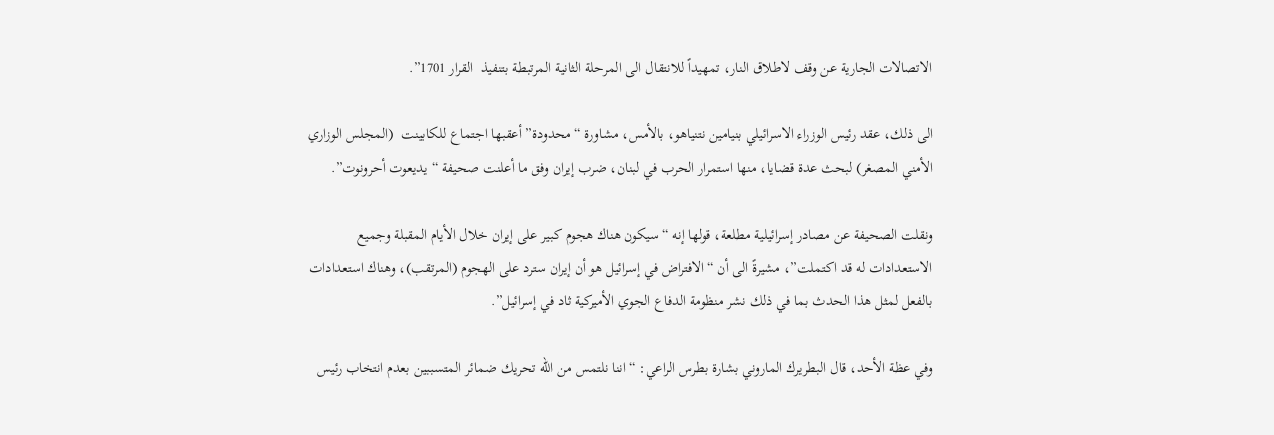الاتصالات الجارية عن وقف لاطلاق النار، تمهيداً للانتقال الى المرحلة الثانية المرتبطة بتنفيذ  القرار 1701”.

الى ذلك، عقد رئيس الوزراء الاسرائيلي بنيامين نتنياهو، بالأمس، مشاورة “محدودة” أعقبها اجتماع للكابينت  (المجلس الوزاري الأمني المصغر) لبحث عدة قضايا، منها استمرار الحرب في لبنان، ضرب إيران وفق ما أعلنت صحيفة “يديعوت أحرونوت”.

ونقلت الصحيفة عن مصادر إسرائيلية مطلعة، قولها إنه “سيكون هناك هجوم كبير على إيران خلال الأيام المقبلة وجميع الاستعدادات له قد اكتملت”، مشيرةً الى أن “الافتراض في إسرائيل هو أن إيران سترد على الهجوم (المرتقب)، وهناك استعدادات بالفعل لمثل هذا الحدث بما في ذلك نشر منظومة الدفاع الجوي الأميركية ثاد في إسرائيل”.

وفي عظة الأحد، قال البطريرك الماروني بشارة بطرس الراعي: “اننا نلتمس من الله تحريك ضمائر المتسببين بعدم انتخاب رئيس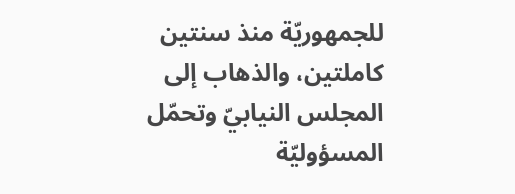للجمهوريّة منذ سنتين كاملتين، والذهاب إلى المجلس النيابيّ وتحمّل المسؤوليّة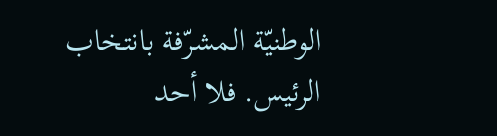الوطنيّة المشرّفة بانتخاب الرئيس. فلا أحد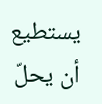يستطيع أن يحلّ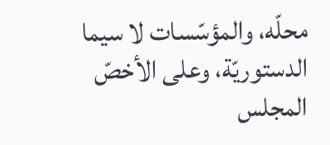محلّه، والمؤسّسات لا سيما الدستوريّة، وعلى الأخصّ المجلس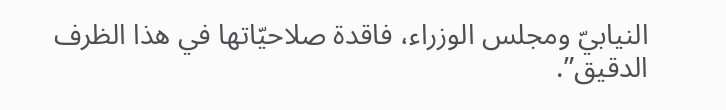النيابيّ ومجلس الوزراء، فاقدة صلاحيّاتها في هذا الظرف الدقيق”.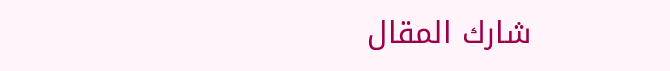شارك المقال